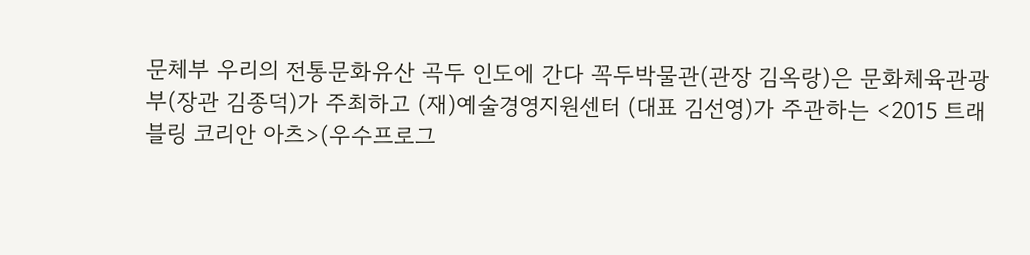문체부 우리의 전통문화유산 곡두 인도에 간다 꼭두박물관(관장 김옥랑)은 문화체육관광부(장관 김종덕)가 주최하고 (재)예술경영지원센터 (대표 김선영)가 주관하는 <2015 트래블링 코리안 아츠>(우수프로그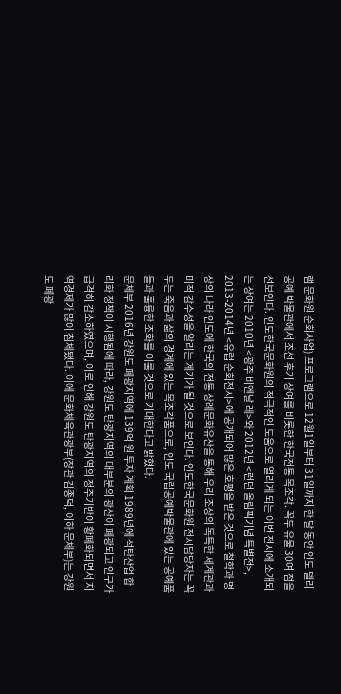램 문화원 순회사업) 프로그램으로 12월1일부터 31일까지 한 달 동안 인도 델리공예 박물관에서 조선 후기 상여를 비롯한 한국전통 목조각. 꼭두 유물 30여 점을 선보인다. 인도한국문화원의 적극적인 도움으로 열리게 되는 이번 전시에 소개되는 상여는 2010년 <광주 비엔날 레>와 2012년 <런던 올림픽기념 특별전>, 2013-2014년 <유럽 순회전시>에 공개되어 많은 호평을 받은 것으로 철학과 명상의 나라 인도에 한국의 전통 상례문화유산을 통해 우리 조상의 독특한 세계관과 미적 감수성을 알리는 계기가 될 것으로 보인다. 인도한국문화원 전시담당자는 꼭두는 죽음과 삶의 경계에 있는 목조각품으로, 인도 국립공예박물관에 있는 공예품들과 훌륭한 조화를 이룰 것으로 기대한다고 밝혔다.
문체부 2016년 강원도 폐광지역에 139억 원 투자 계획 1989년에 석탄산업 합리화 정책이 시행됨에 따라, 강원도 탄광지역의 대부분의 광산이 폐광되고 인구가 급격히 감소하였으며, 이로 인해 강원도 탄광지역의 정주기반이 황폐화되면서 지역경제가 많이 침체됐다. 이에 문화체육관광부(장관 김종덕, 이하 문체부)는 강원도 폐광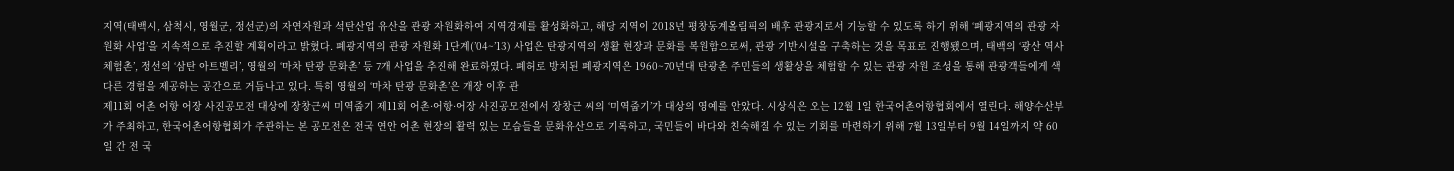지역(태백시, 삼척시, 영월군, 정선군)의 자연자원과 석탄산업 유산을 관광 자원화하여 지역경제를 활성화하고, 해당 지역이 2018년 평창동계올림픽의 배후 관광지로서 기능할 수 있도록 하기 위해 ‘폐광지역의 관광 자원화 사업’을 지속적으로 추진할 계획이라고 밝혔다. 폐광지역의 관광 자원화 1단계(’04~’13) 사업은 탄광지역의 생활 현장과 문화를 복원함으로써, 관광 기반시설을 구축하는 것을 목표로 진행됐으며, 태백의 ‘광산 역사 체험촌’, 정선의 ‘삼탄 아트벨리’, 영월의 ‘마차 탄광 문화촌’ 등 7개 사업을 추진해 완료하였다. 폐허로 방치된 폐광지역은 1960~70년대 탄광촌 주민들의 생활상을 체험할 수 있는 관광 자원 조성을 통해 관광객들에게 색다른 경험을 제공하는 공간으로 거듭나고 있다. 특히 영월의 ‘마차 탄광 문화촌’은 개장 이후 관
제11회 어촌 어항 어장 사진공모전 대상에 장창근씨 미역줍기 제11회 어촌·어항·어장 사진공모전에서 장창근 씨의 ‘미역줍기’가 대상의 영예를 안았다. 시상식은 오는 12월 1일 한국어촌어항협회에서 열린다. 해양수산부가 주최하고, 한국어촌어항협회가 주관하는 본 공모전은 전국 연안 어촌 현장의 활력 있는 모습들을 문화유산으로 기록하고, 국민들이 바다와 친숙해질 수 있는 기회를 마련하기 위해 7월 13일부터 9월 14일까지 약 60일 간 전 국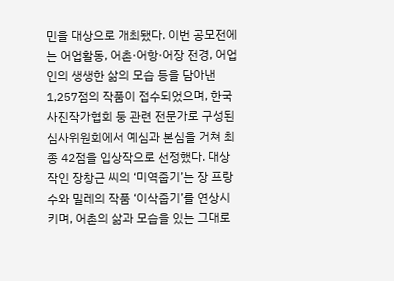민을 대상으로 개최됐다. 이번 공모전에는 어업활동, 어촌·어항·어장 전경, 어업인의 생생한 삶의 모습 등을 담아낸 1,257점의 작품이 접수되었으며, 한국사진작가협회 둥 관련 전문가로 구성된 심사위원회에서 예심과 본심을 거쳐 최종 42점을 입상작으로 선정했다. 대상작인 장창근 씨의 ‘미역줍기’는 장 프랑수와 밀레의 작품 ‘이삭줍기’를 연상시키며, 어촌의 삶과 모습을 있는 그대로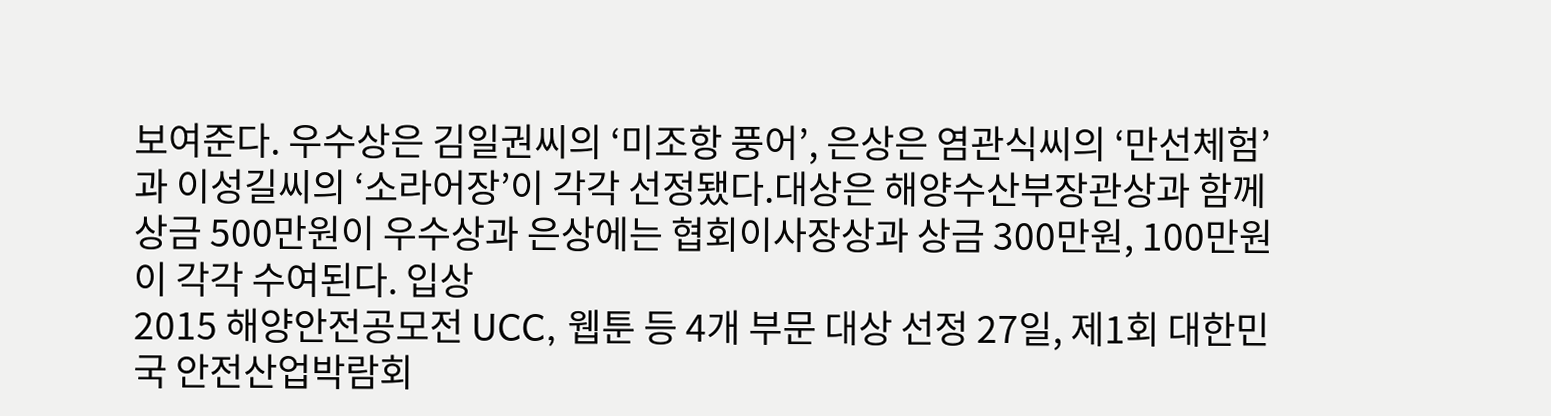보여준다. 우수상은 김일권씨의 ‘미조항 풍어’, 은상은 염관식씨의 ‘만선체험’과 이성길씨의 ‘소라어장’이 각각 선정됐다.대상은 해양수산부장관상과 함께 상금 500만원이 우수상과 은상에는 협회이사장상과 상금 300만원, 100만원이 각각 수여된다. 입상
2015 해양안전공모전 UCC, 웹툰 등 4개 부문 대상 선정 27일, 제1회 대한민국 안전산업박람회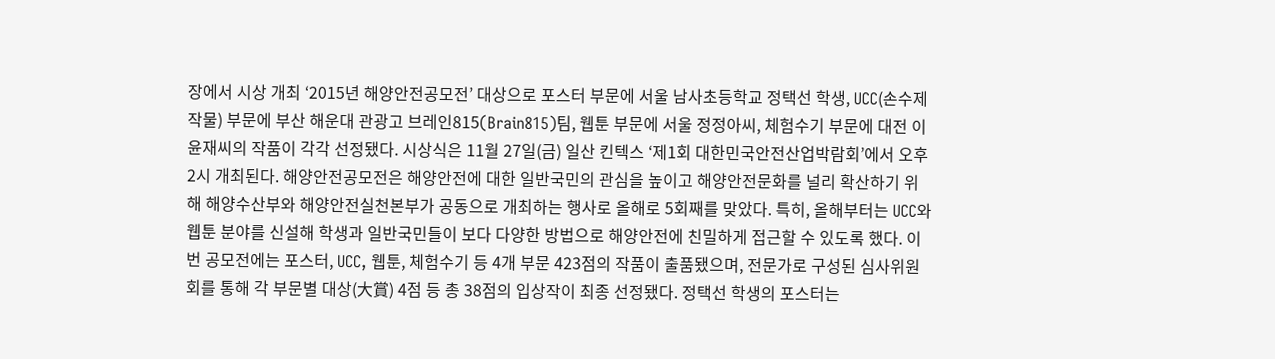장에서 시상 개최 ‘2015년 해양안전공모전’ 대상으로 포스터 부문에 서울 남사초등학교 정택선 학생, UCC(손수제작물) 부문에 부산 해운대 관광고 브레인815(Brain815)팀, 웹툰 부문에 서울 정정아씨, 체험수기 부문에 대전 이윤재씨의 작품이 각각 선정됐다. 시상식은 11월 27일(금) 일산 킨텍스 ‘제1회 대한민국안전산업박람회’에서 오후 2시 개최된다. 해양안전공모전은 해양안전에 대한 일반국민의 관심을 높이고 해양안전문화를 널리 확산하기 위해 해양수산부와 해양안전실천본부가 공동으로 개최하는 행사로 올해로 5회째를 맞았다. 특히, 올해부터는 UCC와 웹툰 분야를 신설해 학생과 일반국민들이 보다 다양한 방법으로 해양안전에 친밀하게 접근할 수 있도록 했다. 이번 공모전에는 포스터, UCC, 웹툰, 체험수기 등 4개 부문 423점의 작품이 출품됐으며, 전문가로 구성된 심사위원회를 통해 각 부문별 대상(大賞) 4점 등 총 38점의 입상작이 최종 선정됐다. 정택선 학생의 포스터는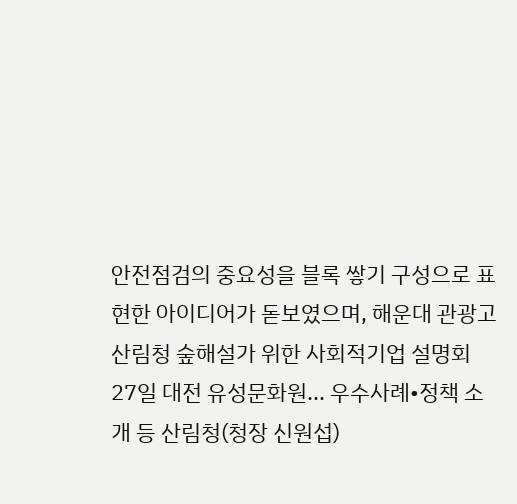안전점검의 중요성을 블록 쌓기 구성으로 표현한 아이디어가 돋보였으며, 해운대 관광고
산림청 숲해설가 위한 사회적기업 설명회 27일 대전 유성문화원... 우수사례•정책 소개 등 산림청(청장 신원섭)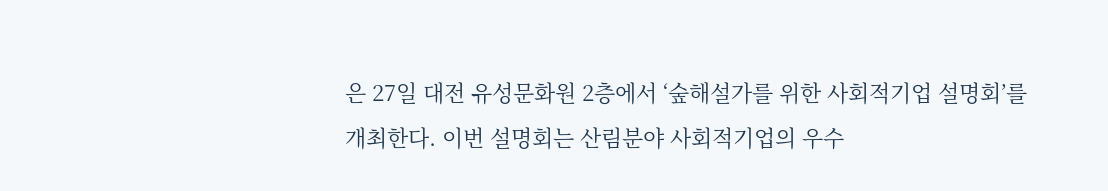은 27일 대전 유성문화원 2층에서 ‘숲해설가를 위한 사회적기업 설명회’를 개최한다. 이번 설명회는 산림분야 사회적기업의 우수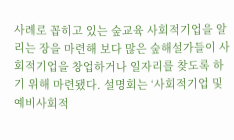사례로 꼽히고 있는 숲교육 사회적기업을 알리는 장을 마련해 보다 많은 숲해설가들이 사회적기업을 창업하거나 일자리를 찾도록 하기 위해 마련됐다. 설명회는 ‘사회적기업 및 예비사회적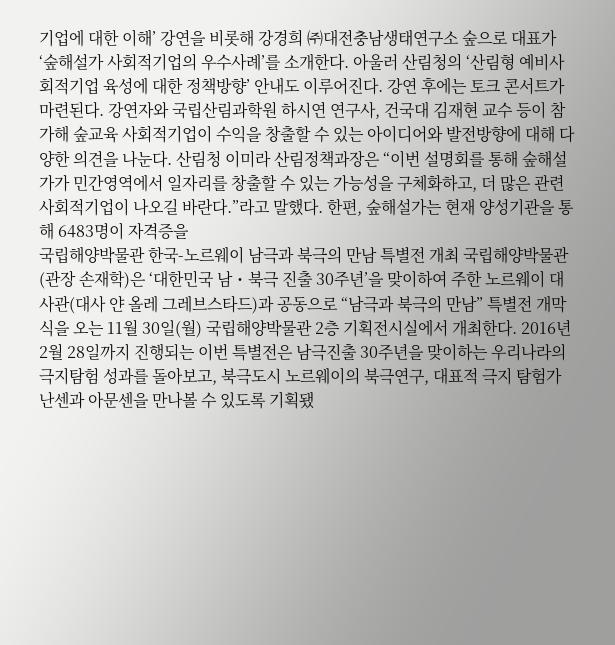기업에 대한 이해’ 강연을 비롯해 강경희 ㈜대전충남생태연구소 숲으로 대표가 ‘숲해설가 사회적기업의 우수사례’를 소개한다. 아울러 산림청의 ‘산림형 예비사회적기업 육성에 대한 정책방향’ 안내도 이루어진다. 강연 후에는 토크 콘서트가 마련된다. 강연자와 국립산림과학원 하시연 연구사, 건국대 김재현 교수 등이 참가해 숲교육 사회적기업이 수익을 창출할 수 있는 아이디어와 발전방향에 대해 다양한 의견을 나눈다. 산림청 이미라 산림정책과장은 “이번 설명회를 통해 숲해설가가 민간영역에서 일자리를 창출할 수 있는 가능성을 구체화하고, 더 많은 관련 사회적기업이 나오길 바란다.”라고 말했다. 한편, 숲해설가는 현재 양성기관을 통해 6483명이 자격증을
국립해양박물관 한국-노르웨이 남극과 북극의 만남 특별전 개최 국립해양박물관(관장 손재학)은 ‘대한민국 남・북극 진출 30주년’을 맞이하여 주한 노르웨이 대사관(대사 얀 올레 그레브스타드)과 공동으로 “남극과 북극의 만남” 특별전 개막식을 오는 11월 30일(월) 국립해양박물관 2층 기획전시실에서 개최한다. 2016년 2월 28일까지 진행되는 이번 특별전은 남극진출 30주년을 맞이하는 우리나라의 극지탐험 성과를 돌아보고, 북극도시 노르웨이의 북극연구, 대표적 극지 탐험가 난센과 아문센을 만나볼 수 있도록 기획됐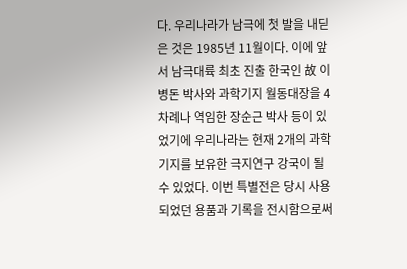다. 우리나라가 남극에 첫 발을 내딛은 것은 1985년 11월이다. 이에 앞서 남극대륙 최초 진출 한국인 故 이병돈 박사와 과학기지 월동대장을 4차례나 역임한 장순근 박사 등이 있었기에 우리나라는 현재 2개의 과학기지를 보유한 극지연구 강국이 될 수 있었다. 이번 특별전은 당시 사용되었던 용품과 기록을 전시함으로써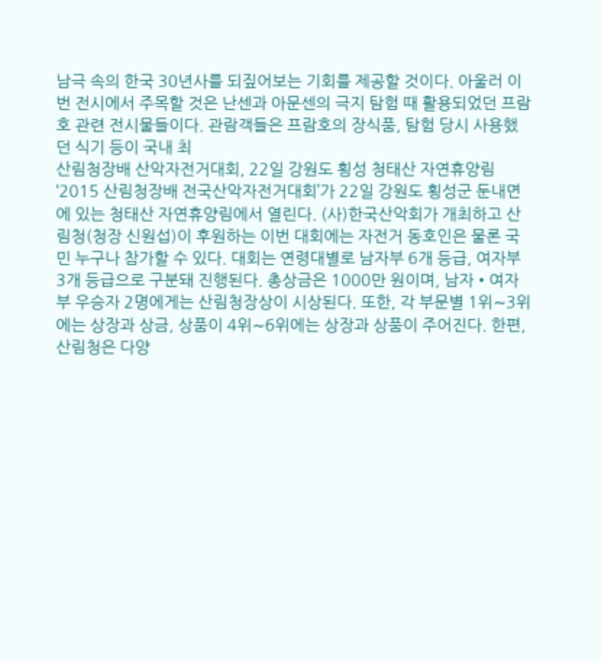남극 속의 한국 30년사를 되짚어보는 기회를 제공할 것이다. 아울러 이번 전시에서 주목할 것은 난센과 아문센의 극지 탐험 때 활용되었던 프람호 관련 전시물들이다. 관람객들은 프람호의 장식품, 탐험 당시 사용했던 식기 등이 국내 최
산림청장배 산악자전거대회, 22일 강원도 횡성 청태산 자연휴양림 ‘2015 산림청장배 전국산악자전거대회’가 22일 강원도 횡성군 둔내면에 있는 청태산 자연휴양림에서 열린다. (사)한국산악회가 개최하고 산림청(청장 신원섭)이 후원하는 이번 대회에는 자전거 동호인은 물론 국민 누구나 참가할 수 있다. 대회는 연령대별로 남자부 6개 등급, 여자부 3개 등급으로 구분돼 진행된다. 총상금은 1000만 원이며, 남자•여자부 우승자 2명에게는 산림청장상이 시상된다. 또한, 각 부문별 1위∼3위에는 상장과 상금, 상품이 4위∼6위에는 상장과 상품이 주어진다. 한편, 산림청은 다양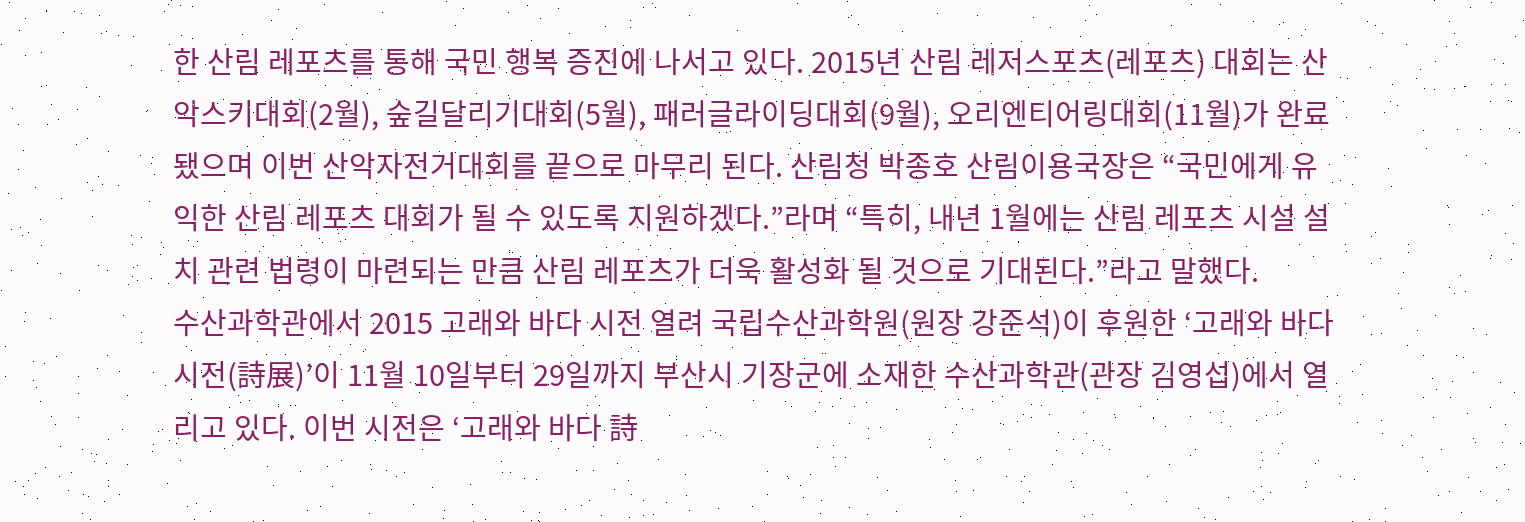한 산림 레포츠를 통해 국민 행복 증진에 나서고 있다. 2015년 산림 레저스포츠(레포츠) 대회는 산악스키대회(2월), 숲길달리기대회(5월), 패러글라이딩대회(9월), 오리엔티어링대회(11월)가 완료됐으며 이번 산악자전거대회를 끝으로 마무리 된다. 산림청 박종호 산림이용국장은 “국민에게 유익한 산림 레포츠 대회가 될 수 있도록 지원하겠다.”라며 “특히, 내년 1월에는 산림 레포츠 시설 설치 관련 법령이 마련되는 만큼 산림 레포츠가 더욱 활성화 될 것으로 기대된다.”라고 말했다.
수산과학관에서 2015 고래와 바다 시전 열려 국립수산과학원(원장 강준석)이 후원한 ‘고래와 바다 시전(詩展)’이 11월 10일부터 29일까지 부산시 기장군에 소재한 수산과학관(관장 김영섭)에서 열리고 있다. 이번 시전은 ‘고래와 바다 詩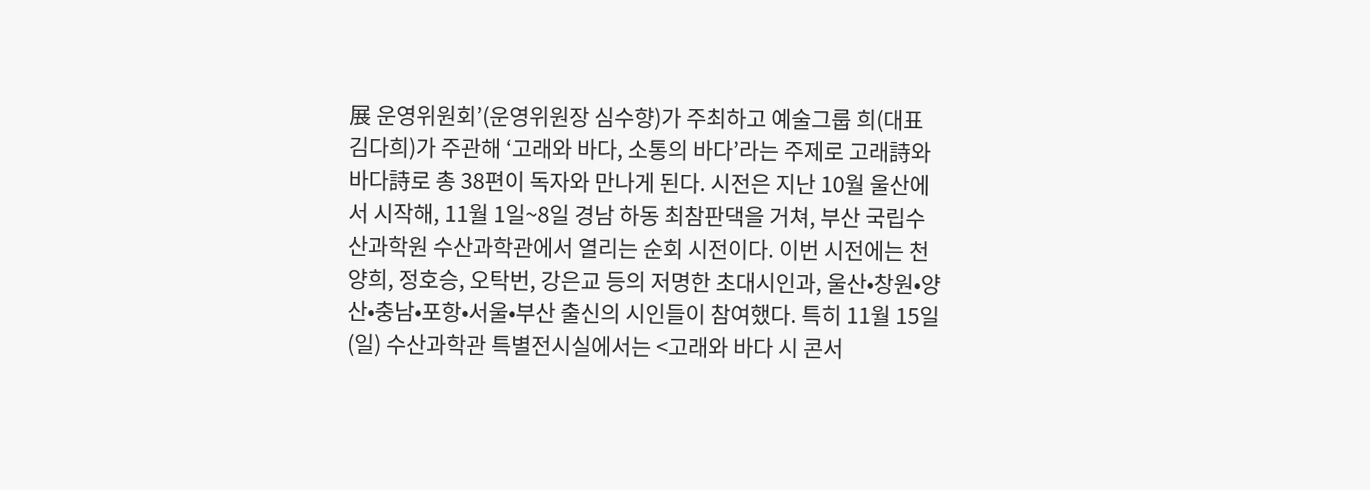展 운영위원회’(운영위원장 심수향)가 주최하고 예술그룹 희(대표 김다희)가 주관해 ‘고래와 바다, 소통의 바다’라는 주제로 고래詩와 바다詩로 총 38편이 독자와 만나게 된다. 시전은 지난 10월 울산에서 시작해, 11월 1일~8일 경남 하동 최참판댁을 거쳐, 부산 국립수산과학원 수산과학관에서 열리는 순회 시전이다. 이번 시전에는 천양희, 정호승, 오탁번, 강은교 등의 저명한 초대시인과, 울산•창원•양산•충남•포항•서울•부산 출신의 시인들이 참여했다. 특히 11월 15일(일) 수산과학관 특별전시실에서는 <고래와 바다 시 콘서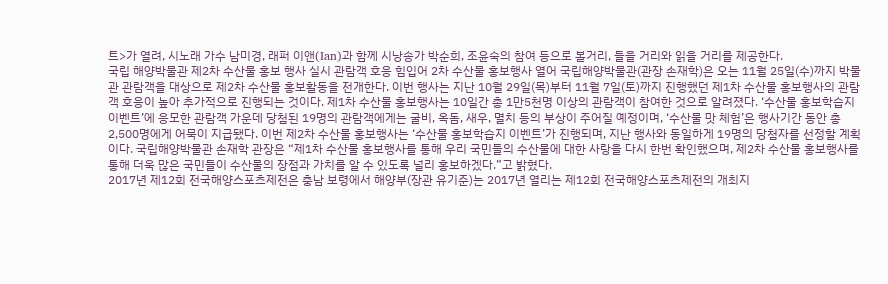트>가 열려, 시노래 가수 남미경, 래퍼 이앤(Ian)과 함께 시낭송가 박순희, 조윤숙의 참여 등으로 볼거리, 들을 거리와 읽을 거리를 제공한다.
국립 해양박물관 제2차 수산물 홍보 행사 실시 관람객 호응 힘입어 2차 수산물 홍보행사 열어 국립해양박물관(관장 손재학)은 오는 11월 25일(수)까지 박물관 관람객을 대상으로 제2차 수산물 홍보활동을 전개한다. 이번 행사는 지난 10월 29일(목)부터 11월 7일(토)까지 진행했던 제1차 수산물 홍보행사의 관람객 호응이 높아 추가적으로 진행되는 것이다. 제1차 수산물 홍보행사는 10일간 총 1만5천명 이상의 관람객이 참여한 것으로 알려졌다. ‘수산물 홍보학습지 이벤트’에 응모한 관람객 가운데 당첨된 19명의 관람객에게는 굴비, 옥돔, 새우, 멸치 등의 부상이 주어질 예정이며, ‘수산물 맛 체험’은 행사기간 동안 총 2,500명에게 어묵이 지급됐다. 이번 제2차 수산물 홍보행사는 ‘수산물 홍보학습지 이벤트’가 진행되며, 지난 행사와 동일하게 19명의 당첨자를 선정할 계획이다. 국립해양박물관 손재학 관장은 “제1차 수산물 홍보행사를 통해 우리 국민들의 수산물에 대한 사랑을 다시 한번 확인했으며, 제2차 수산물 홍보행사를 통해 더욱 많은 국민들이 수산물의 장점과 가치를 알 수 있도록 널리 홍보하겠다.”고 밝혔다.
2017년 제12회 전국해양스포츠제전은 충남 보령에서 해양부(장관 유기준)는 2017년 열리는 제12회 전국해양스포츠제전의 개최지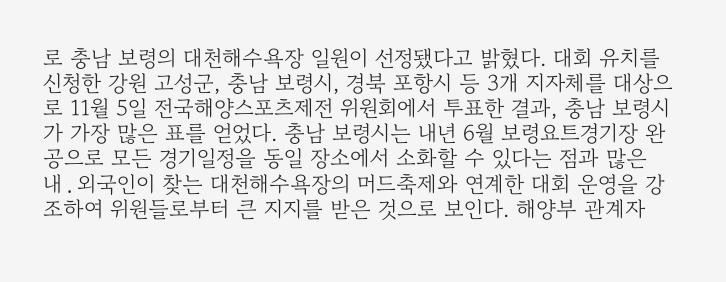로 충남 보령의 대천해수욕장 일원이 선정됐다고 밝혔다. 대회 유치를 신청한 강원 고성군, 충남 보령시, 경북 포항시 등 3개 지자체를 대상으로 11월 5일 전국해양스포츠제전 위원회에서 투표한 결과, 충남 보령시가 가장 많은 표를 얻었다. 충남 보령시는 내년 6월 보령요트경기장 완공으로 모든 경기일정을 동일 장소에서 소화할 수 있다는 점과 많은 내․외국인이 찾는 대천해수욕장의 머드축제와 연계한 대회 운영을 강조하여 위원들로부터 큰 지지를 받은 것으로 보인다. 해양부 관계자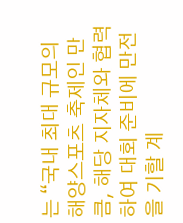는 “국내 최대 규모의 해양스포츠 축제인 만큼, 해당 지자체와 협력하여 대회 준비에 만전을 기할 계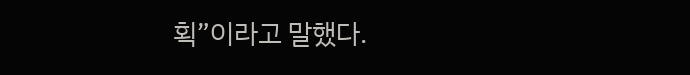획”이라고 말했다.